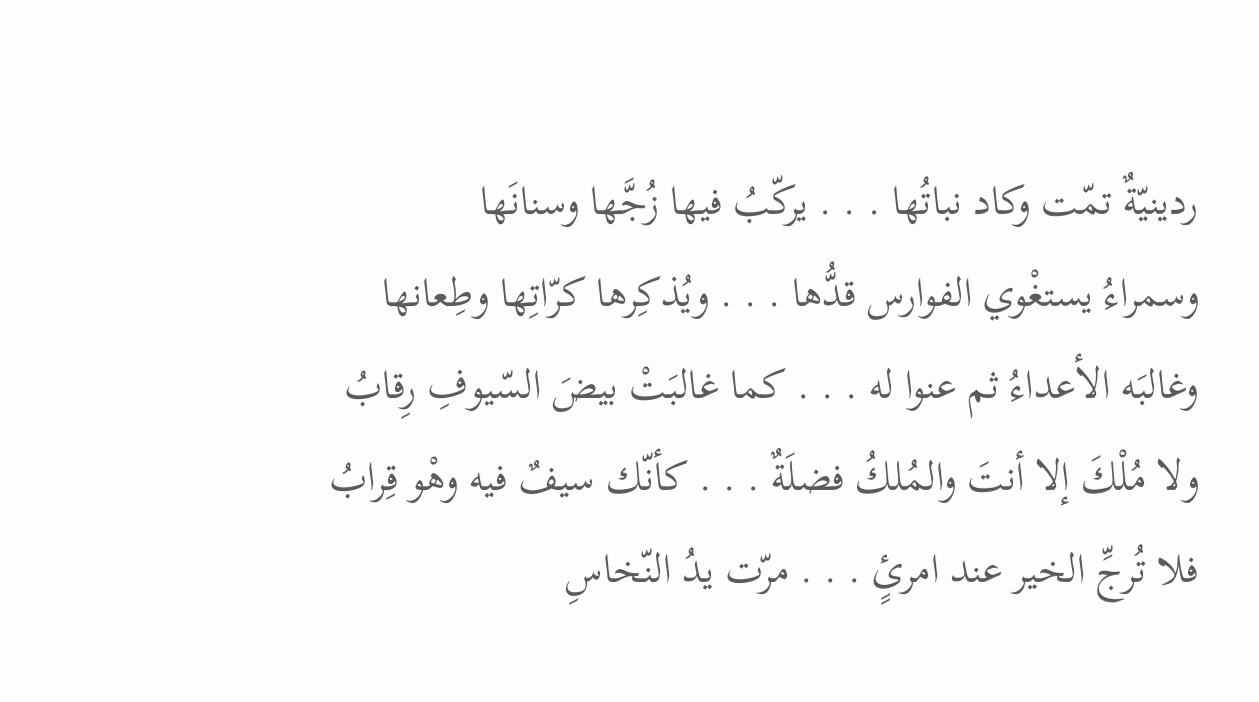ردينيّةٌ تمّت وكاد نباتُها . . . يركّبُ فيها زُجَّها وسنانَها
وسمراءُ يستغْوي الفوارس قدُّها . . . ويُذكِرها كرّاتِها وطِعانها
وغالبَه الأعداءُ ثم عنوا له . . . كما غالبَتْ بيضَ السّيوفِ رِقابُ
ولا مُلْكَ إلا أنتَ والمُلكُ فضلَةٌ . . . كأنّك سيفٌ فيه وهْو قِرابُ
فلا تُرجِّ الخير عند امرئٍ . . . مرّت يدُ النّخاسِ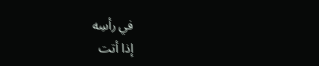في رأسِه
إذا أتت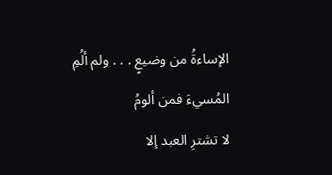الإساءةُ من وضيعٍ . . . ولم ألُمِ المُسيءَ فمن ألومُ
لا تشترِ العبد إلا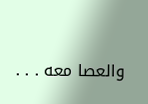والعصا معه . . .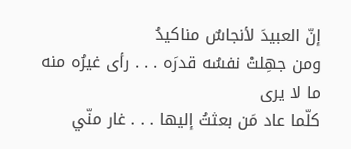إنّ العبيدَ لأنجاسٌ مناكيدُ
ومن جهِلتْ نفسُه قدرَه . . . رأى غيرُه منه ما لا يرى
كلّما عاد مَن بعثتُ إليها . . . غار منّي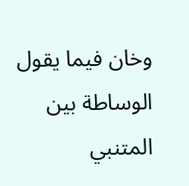وخان فيما يقول
الوساطة بين المتنبي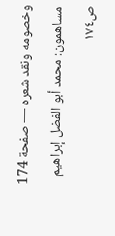وخصومه ونقد شعره — صفحة 174
مساهمون: محمد أبو الفضل إبراهيم
ص١٧٤